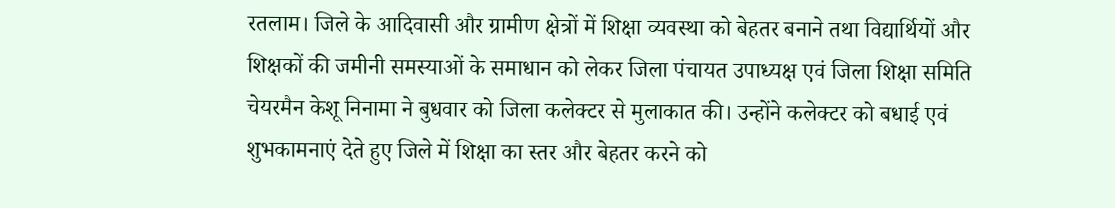रतलाम। जिले के आदिवासी और ग्रामीण क्षेत्रों में शिक्षा व्यवस्था को बेहतर बनाने तथा विद्यार्थियों और शिक्षकों की जमीनी समस्याओं के समाधान को लेकर जिला पंचायत उपाध्यक्ष एवं जिला शिक्षा समिति चेयरमैन केशू निनामा ने बुधवार को जिला कलेक्टर से मुलाकात की। उन्होंने कलेक्टर को बधाई एवं शुभकामनाएं देते हुए जिले में शिक्षा का स्तर और बेहतर करने को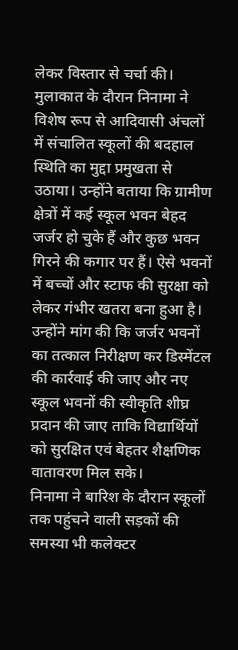लेकर विस्तार से चर्चा की।
मुलाकात के दौरान निनामा ने विशेष रूप से आदिवासी अंचलों में संचालित स्कूलों की बदहाल स्थिति का मुद्दा प्रमुखता से उठाया। उन्होंने बताया कि ग्रामीण क्षेत्रों में कई स्कूल भवन बेहद जर्जर हो चुके हैं और कुछ भवन गिरने की कगार पर हैं। ऐसे भवनों में बच्चों और स्टाफ की सुरक्षा को लेकर गंभीर खतरा बना हुआ है। उन्होंने मांग की कि जर्जर भवनों का तत्काल निरीक्षण कर डिस्मेंटल की कार्रवाई की जाए और नए स्कूल भवनों की स्वीकृति शीघ्र प्रदान की जाए ताकि विद्यार्थियों को सुरक्षित एवं बेहतर शैक्षणिक वातावरण मिल सके।
निनामा ने बारिश के दौरान स्कूलों तक पहुंचने वाली सड़कों की समस्या भी कलेक्टर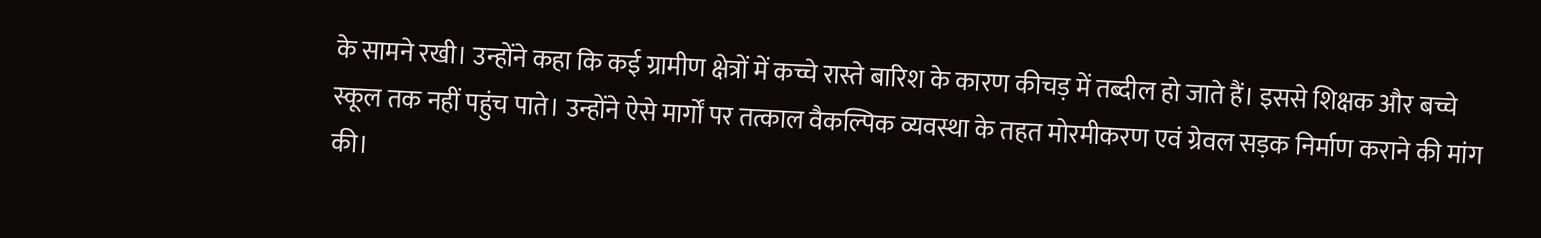के सामने रखी। उन्होंने कहा कि कई ग्रामीण क्षेत्रों में कच्चे रास्ते बारिश के कारण कीचड़ में तब्दील हो जाते हैं। इससे शिक्षक और बच्चे स्कूल तक नहीं पहुंच पाते। उन्होंने ऐसे मार्गों पर तत्काल वैकल्पिक व्यवस्था के तहत मोरमीकरण एवं ग्रेवल सड़क निर्माण कराने की मांग की।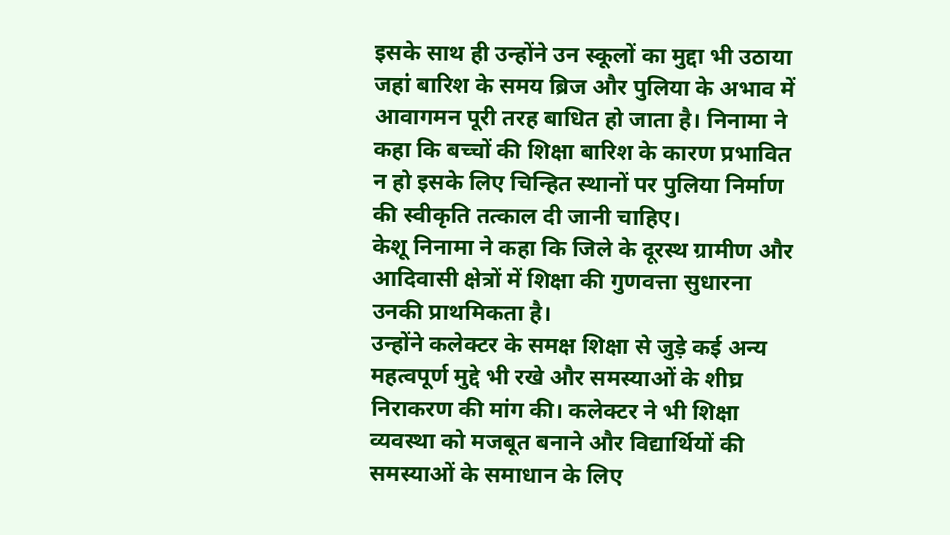इसके साथ ही उन्होंने उन स्कूलों का मुद्दा भी उठाया जहां बारिश के समय ब्रिज और पुलिया के अभाव में आवागमन पूरी तरह बाधित हो जाता है। निनामा ने कहा कि बच्चों की शिक्षा बारिश के कारण प्रभावित न हो इसके लिए चिन्हित स्थानों पर पुलिया निर्माण की स्वीकृति तत्काल दी जानी चाहिए।
केशू निनामा ने कहा कि जिले के दूरस्थ ग्रामीण और आदिवासी क्षेत्रों में शिक्षा की गुणवत्ता सुधारना उनकी प्राथमिकता है।
उन्होंने कलेक्टर के समक्ष शिक्षा से जुड़े कई अन्य महत्वपूर्ण मुद्दे भी रखे और समस्याओं के शीघ्र निराकरण की मांग की। कलेक्टर ने भी शिक्षा व्यवस्था को मजबूत बनाने और विद्यार्थियों की समस्याओं के समाधान के लिए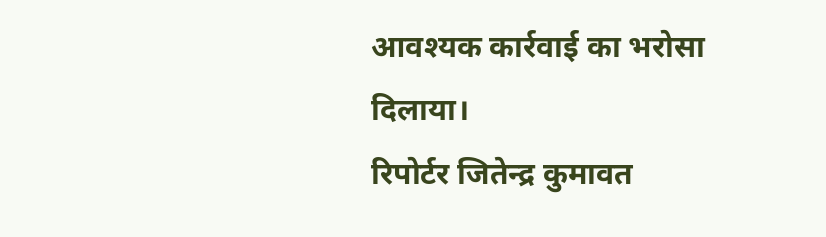आवश्यक कार्रवाई का भरोसा दिलाया।
रिपोर्टर जितेन्द्र कुमावत